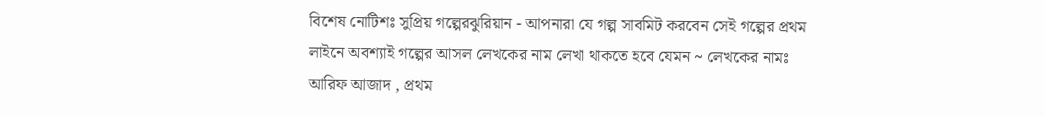বিশেষ নোটিশঃ সুপ্রিয় গল্পেরঝুরিয়ান - আপনারা যে গল্প সাবমিট করবেন সেই গল্পের প্রথম লাইনে অবশ্যাই গল্পের আসল লেখকের নাম লেখা থাকতে হবে যেমন ~ লেখকের নামঃ আরিফ আজাদ , প্রথম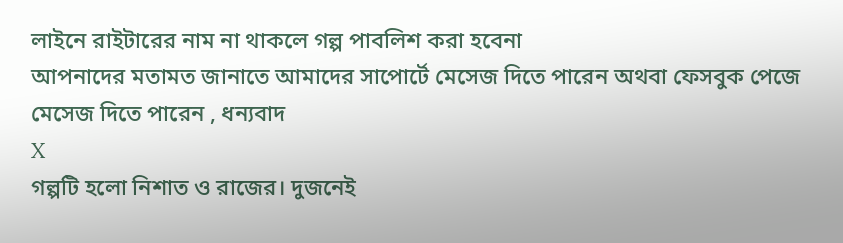লাইনে রাইটারের নাম না থাকলে গল্প পাবলিশ করা হবেনা
আপনাদের মতামত জানাতে আমাদের সাপোর্টে মেসেজ দিতে পারেন অথবা ফেসবুক পেজে মেসেজ দিতে পারেন , ধন্যবাদ
X
গল্পটি হলো নিশাত ও রাজের। দুজনেই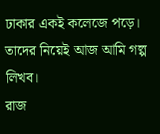ঢাকার একই কলেজে পড়ে। তাদের নিয়েই আজ আমি গল্প লিখব।
রাজ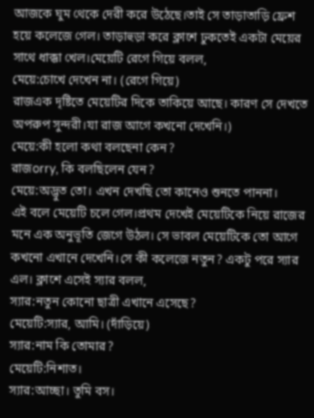আজকে ঘুম থেকে দেরী করে উঠেছে।তাই সে তাড়াতাড়ি ফ্রেশ হয়ে কলেজে গেল। তাড়াহুড়া করে ক্লাশে ঢুকতেই একটা মেয়ের
সাথে ধাক্কা খেল।মেয়েটি রেগে গিয়ে বলল,
মেয়ে:চোখে দেখেন না। (রেগে গিয়ে)
রাজএক দৃষ্টিতে মেয়েটির দিকে তাকিয়ে আছে। কারণ সে দেখতে অপরুপ সুন্দরী।যা রাজ আগে কখনো দেখেনি।)
মেয়ে:কী হলো কথা বলছেনা কেন?
রাজorry, কি বলছিলেন যেন?
মেয়ে:অদ্ভুত তো। এখন দেখছি তো কানেও শুনতে পাননা।
এই বলে মেয়েটি চলে গেল।প্রথম দেখেই মেয়েটিকে নিয়ে রাজের মনে এক অনুভূতি জেগে উঠল। সে ভাবল মেয়েটিকে তো আগে কখনো এখানে দেখেনি।সে কী কলেজে নতুন? একটু পরে স্যার এল। ক্লাশে এসেই স্যার বলল,
স্যার:নতুন কোনো ছাত্রী এখানে এসেছে?
মেয়েটি:স্যার, আমি। (দাঁড়িয়ে)
স্যার:নাম কি তোমার?
মেয়েটি:নিশাত।
স্যার:আচ্ছা। তুমি বস।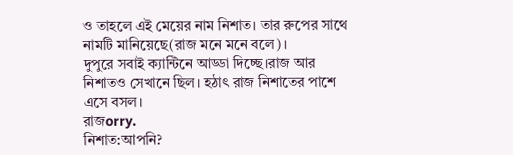ও তাহলে এই মেয়ের নাম নিশাত। তার রুপের সাথে নামটি মানিয়েছে(রাজ মনে মনে বলে)।
দুপুরে সবাই ক্যান্টিনে আড্ডা দিচ্ছে।রাজ আর নিশাতও সেখানে ছিল। হঠাৎ রাজ নিশাতের পাশে এসে বসল।
রাজorry.
নিশাত:আপনি?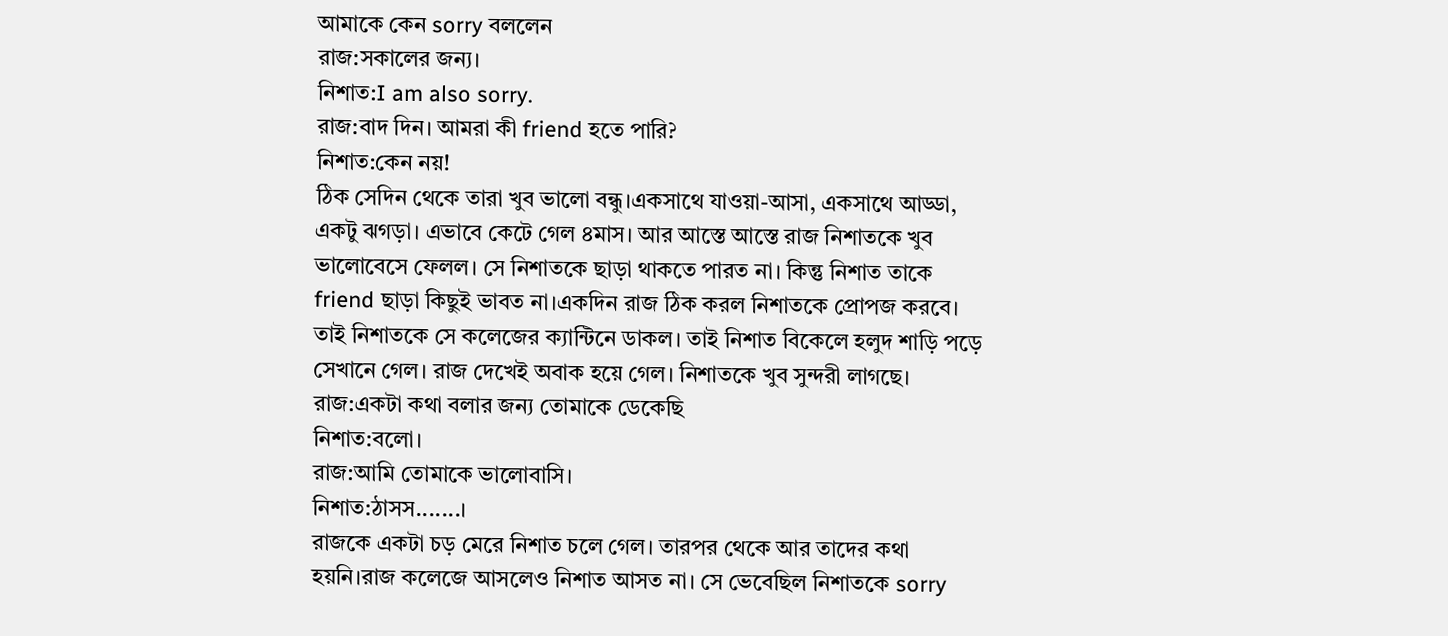আমাকে কেন sorry বললেন
রাজ:সকালের জন্য।
নিশাত:I am also sorry.
রাজ:বাদ দিন। আমরা কী friend হতে পারি?
নিশাত:কেন নয়!
ঠিক সেদিন থেকে তারা খুব ভালো বন্ধু।একসাথে যাওয়া-আসা, একসাথে আড্ডা, একটু ঝগড়া। এভাবে কেটে গেল ৪মাস। আর আস্তে আস্তে রাজ নিশাতকে খুব ভালোবেসে ফেলল। সে নিশাতকে ছাড়া থাকতে পারত না। কিন্তু নিশাত তাকে friend ছাড়া কিছুই ভাবত না।একদিন রাজ ঠিক করল নিশাতকে প্রোপজ করবে। তাই নিশাতকে সে কলেজের ক্যান্টিনে ডাকল। তাই নিশাত বিকেলে হলুদ শাড়ি পড়ে সেখানে গেল। রাজ দেখেই অবাক হয়ে গেল। নিশাতকে খুব সুন্দরী লাগছে।
রাজ:একটা কথা বলার জন্য তোমাকে ডেকেছি
নিশাত:বলো।
রাজ:আমি তোমাকে ভালোবাসি।
নিশাত:ঠাসস.......।
রাজকে একটা চড় মেরে নিশাত চলে গেল। তারপর থেকে আর তাদের কথা হয়নি।রাজ কলেজে আসলেও নিশাত আসত না। সে ভেবেছিল নিশাতকে sorry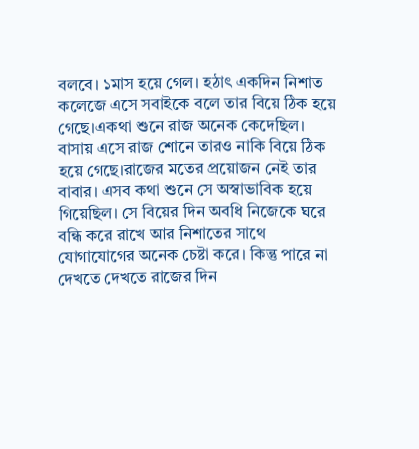বলবে। ১মাস হয়ে গেল। হঠাৎ একদিন নিশাত কলেজে এসে সবাইকে বলে তার বিয়ে ঠিক হয়ে গেছে।একথা শুনে রাজ অনেক কেদেছিল। বাসায় এসে রাজ শোনে তারও নাকি বিয়ে ঠিক হয়ে গেছে।রাজের মতের প্রয়োজন নেই তার বাবার। এসব কথা শুনে সে অস্বাভাবিক হয়ে গিয়েছিল। সে বিয়ের দিন অবধি নিজেকে ঘরে বন্ধি করে রাখে আর নিশাতের সাথে যোগাযোগের অনেক চেষ্টা করে। কিন্তু পারে না
দেখতে দেখতে রাজের দিন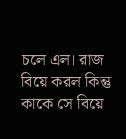চলে এল। রাজ বিয়ে করল কিন্তু কাকে সে বিয়ে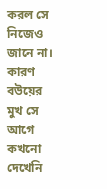করল সে নিজেও জানে না। কারণ বউয়ের মুখ সে আগে কখনো দেখেনি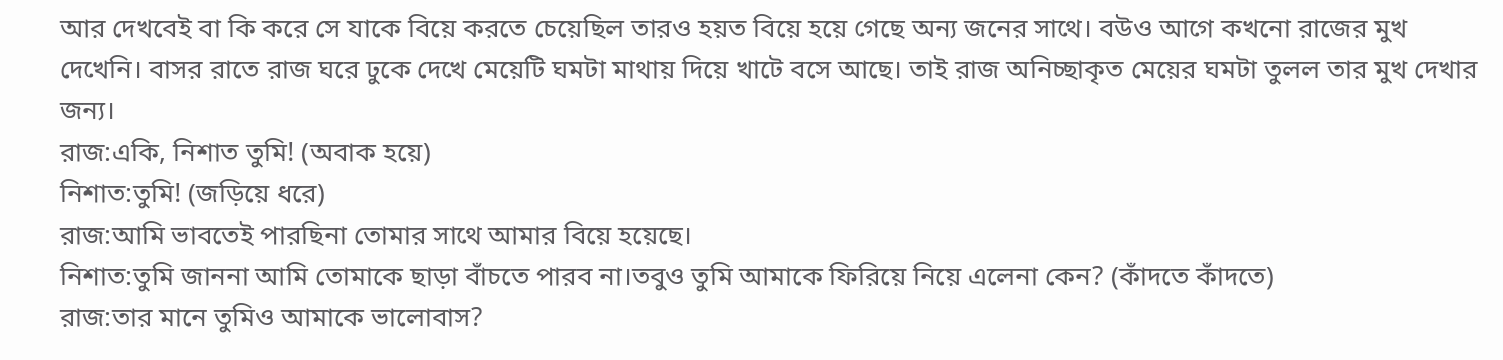আর দেখবেই বা কি করে সে যাকে বিয়ে করতে চেয়েছিল তারও হয়ত বিয়ে হয়ে গেছে অন্য জনের সাথে। বউও আগে কখনো রাজের মুখ দেখেনি। বাসর রাতে রাজ ঘরে ঢুকে দেখে মেয়েটি ঘমটা মাথায় দিয়ে খাটে বসে আছে। তাই রাজ অনিচ্ছাকৃত মেয়ের ঘমটা তুলল তার মুখ দেখার জন্য।
রাজ:একি, নিশাত তুমি! (অবাক হয়ে)
নিশাত:তুমি! (জড়িয়ে ধরে)
রাজ:আমি ভাবতেই পারছিনা তোমার সাথে আমার বিয়ে হয়েছে।
নিশাত:তুমি জাননা আমি তোমাকে ছাড়া বাঁচতে পারব না।তবুও তুমি আমাকে ফিরিয়ে নিয়ে এলেনা কেন? (কাঁদতে কাঁদতে)
রাজ:তার মানে তুমিও আমাকে ভালোবাস?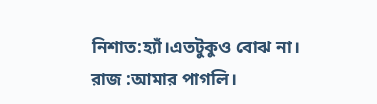নিশাত:হ্যাঁ।এতটুকুও বোঝ না।
রাজ :আমার পাগলি।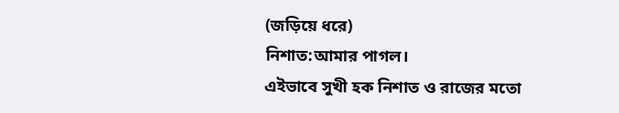(জড়িয়ে ধরে)
নিশাত:আমার পাগল।
এইভাবে সুখী হক নিশাত ও রাজের মতো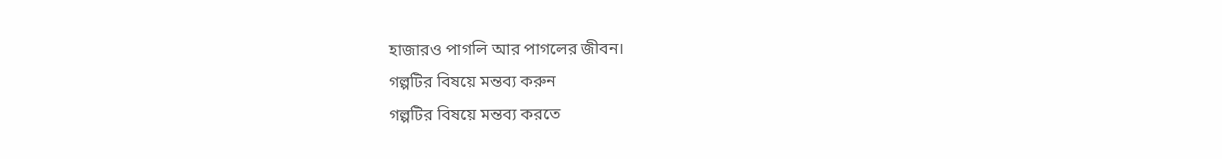হাজারও পাগলি আর পাগলের জীবন।
গল্পটির বিষয়ে মন্তব্য করুন
গল্পটির বিষয়ে মন্তব্য করতে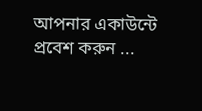আপনার একাউন্টে প্রবেশ করুন ...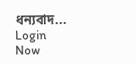ধন্যবাদ... Login Now